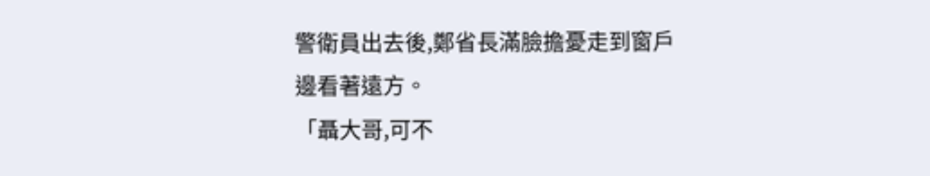警衛員出去後,鄭省長滿臉擔憂走到窗戶邊看著遠方。
「聶大哥,可不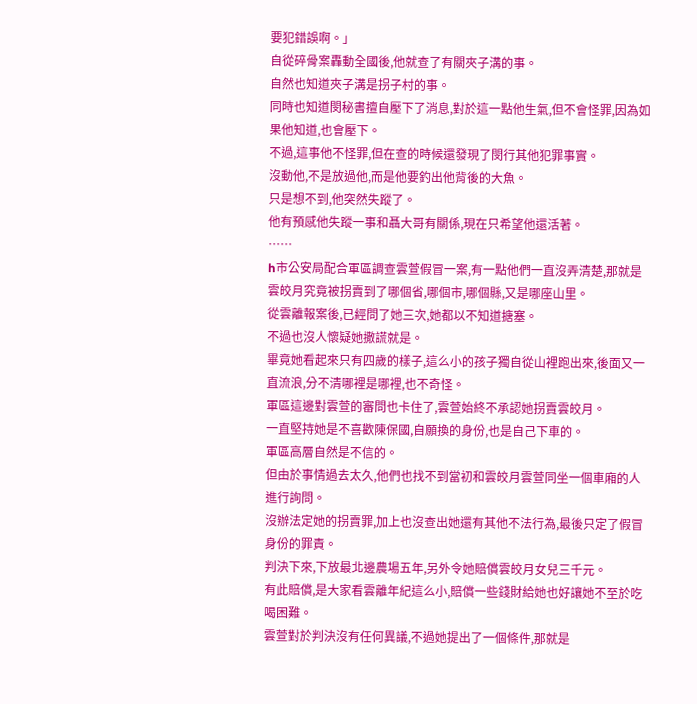要犯錯誤啊。」
自從碎骨案轟動全國後,他就查了有關夾子溝的事。
自然也知道夾子溝是拐子村的事。
同時也知道閔秘書擅自壓下了消息,對於這一點他生氣,但不會怪罪,因為如果他知道,也會壓下。
不過,這事他不怪罪,但在查的時候還發現了閔行其他犯罪事實。
沒動他,不是放過他,而是他要釣出他背後的大魚。
只是想不到,他突然失蹤了。
他有預感他失蹤一事和聶大哥有關係,現在只希望他還活著。
……
h市公安局配合軍區調查雲萱假冒一案,有一點他們一直沒弄清楚,那就是雲皎月究竟被拐賣到了哪個省,哪個市,哪個縣,又是哪座山里。
從雲離報案後,已經問了她三次,她都以不知道搪塞。
不過也沒人懷疑她撒謊就是。
畢竟她看起來只有四歲的樣子,這么小的孩子獨自從山裡跑出來,後面又一直流浪,分不清哪裡是哪裡,也不奇怪。
軍區這邊對雲萱的審問也卡住了,雲萱始終不承認她拐賣雲皎月。
一直堅持她是不喜歡陳保國,自願換的身份,也是自己下車的。
軍區高層自然是不信的。
但由於事情過去太久,他們也找不到當初和雲皎月雲萱同坐一個車廂的人進行詢問。
沒辦法定她的拐賣罪,加上也沒查出她還有其他不法行為,最後只定了假冒身份的罪責。
判決下來,下放最北邊農場五年,另外令她賠償雲皎月女兒三千元。
有此賠償,是大家看雲離年紀這么小,賠償一些錢財給她也好讓她不至於吃喝困難。
雲萱對於判決沒有任何異議,不過她提出了一個條件,那就是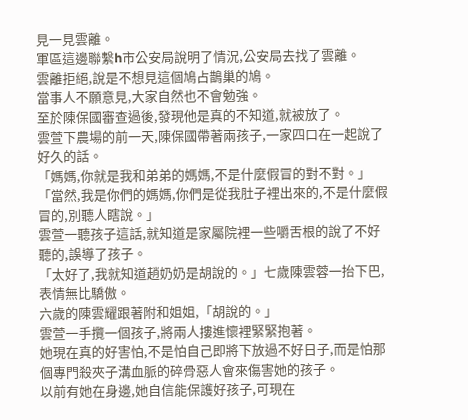見一見雲離。
軍區這邊聯繫h市公安局說明了情況,公安局去找了雲離。
雲離拒絕,說是不想見這個鳩占鵲巢的鳩。
當事人不願意見,大家自然也不會勉強。
至於陳保國審查過後,發現他是真的不知道,就被放了。
雲萱下農場的前一天,陳保國帶著兩孩子,一家四口在一起說了好久的話。
「媽媽,你就是我和弟弟的媽媽,不是什麼假冒的對不對。」
「當然,我是你們的媽媽,你們是從我肚子裡出來的,不是什麼假冒的,別聽人瞎說。」
雲萱一聽孩子這話,就知道是家屬院裡一些嚼舌根的說了不好聽的,誤導了孩子。
「太好了,我就知道趙奶奶是胡說的。」七歲陳雲蓉一抬下巴,表情無比驕傲。
六歲的陳雲耀跟著附和姐姐,「胡說的。」
雲萱一手攬一個孩子,將兩人摟進懷裡緊緊抱著。
她現在真的好害怕,不是怕自己即將下放過不好日子,而是怕那個專門殺夾子溝血脈的碎骨惡人會來傷害她的孩子。
以前有她在身邊,她自信能保護好孩子,可現在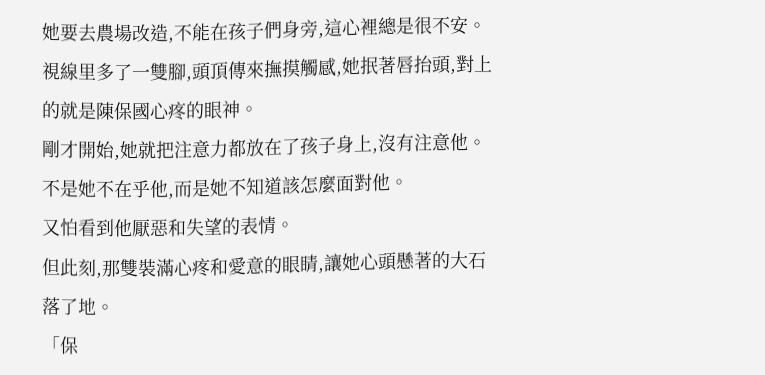她要去農場改造,不能在孩子們身旁,這心裡總是很不安。
視線里多了一雙腳,頭頂傳來撫摸觸感,她抿著唇抬頭,對上的就是陳保國心疼的眼神。
剛才開始,她就把注意力都放在了孩子身上,沒有注意他。
不是她不在乎他,而是她不知道該怎麼面對他。
又怕看到他厭惡和失望的表情。
但此刻,那雙裝滿心疼和愛意的眼睛,讓她心頭懸著的大石落了地。
「保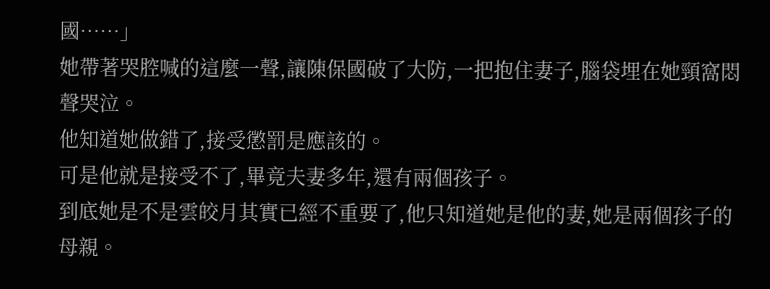國……」
她帶著哭腔喊的這麼一聲,讓陳保國破了大防,一把抱住妻子,腦袋埋在她頸窩悶聲哭泣。
他知道她做錯了,接受懲罰是應該的。
可是他就是接受不了,畢竟夫妻多年,還有兩個孩子。
到底她是不是雲皎月其實已經不重要了,他只知道她是他的妻,她是兩個孩子的母親。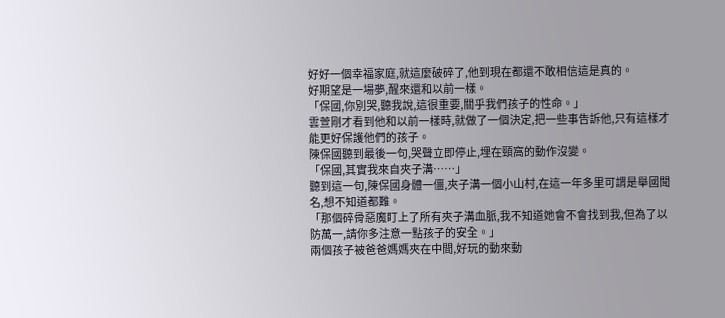好好一個幸福家庭,就這麼破碎了,他到現在都還不敢相信這是真的。
好期望是一場夢,醒來還和以前一樣。
「保國,你別哭,聽我說,這很重要,關乎我們孩子的性命。」
雲萱剛才看到他和以前一樣時,就做了一個決定,把一些事告訴他,只有這樣才能更好保護他們的孩子。
陳保國聽到最後一句,哭聲立即停止,埋在頸窩的動作沒變。
「保國,其實我來自夾子溝……」
聽到這一句,陳保國身體一僵,夾子溝一個小山村,在這一年多里可謂是舉國聞名,想不知道都難。
「那個碎骨惡魔盯上了所有夾子溝血脈,我不知道她會不會找到我,但為了以防萬一,請你多注意一點孩子的安全。」
兩個孩子被爸爸媽媽夾在中間,好玩的動來動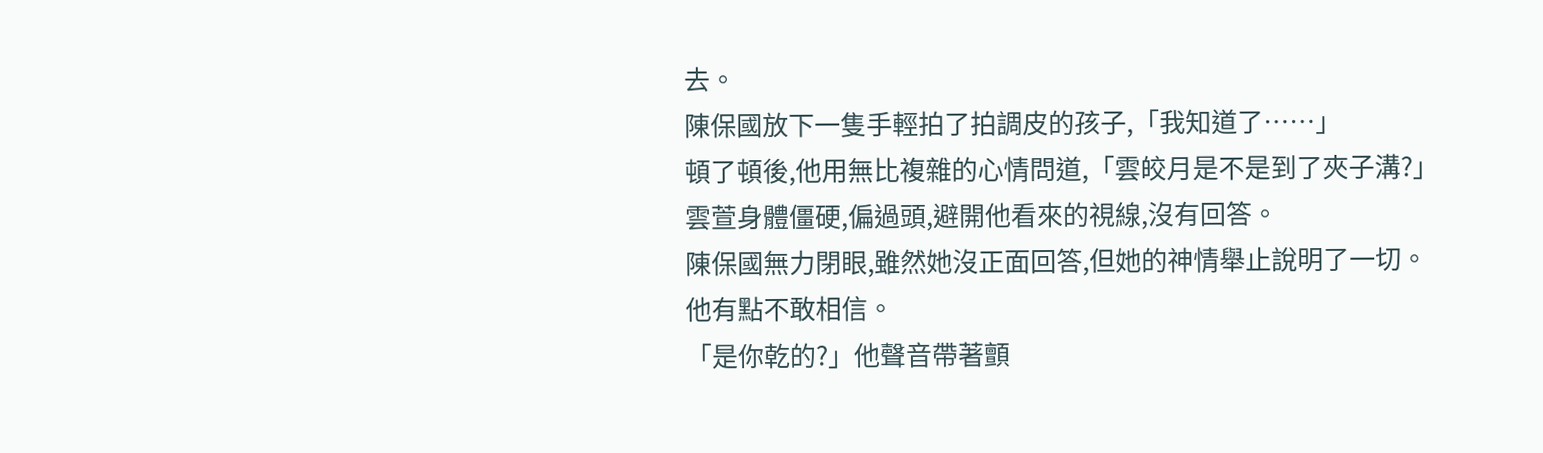去。
陳保國放下一隻手輕拍了拍調皮的孩子,「我知道了……」
頓了頓後,他用無比複雜的心情問道,「雲皎月是不是到了夾子溝?」
雲萱身體僵硬,偏過頭,避開他看來的視線,沒有回答。
陳保國無力閉眼,雖然她沒正面回答,但她的神情舉止說明了一切。
他有點不敢相信。
「是你乾的?」他聲音帶著顫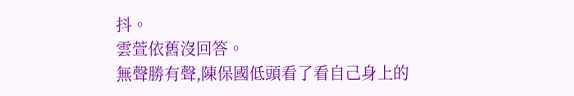抖。
雲萱依舊沒回答。
無聲勝有聲,陳保國低頭看了看自己身上的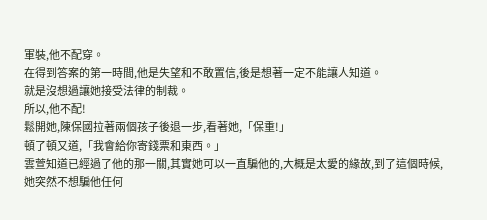軍裝,他不配穿。
在得到答案的第一時間,他是失望和不敢置信,後是想著一定不能讓人知道。
就是沒想過讓她接受法律的制裁。
所以,他不配!
鬆開她,陳保國拉著兩個孩子後退一步,看著她,「保重!」
頓了頓又道,「我會給你寄錢票和東西。」
雲萱知道已經過了他的那一關,其實她可以一直騙他的,大概是太愛的緣故,到了這個時候,她突然不想騙他任何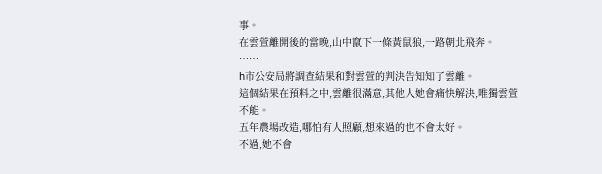事。
在雲萱離開後的當晚,山中竄下一條黃鼠狼,一路朝北飛奔。
……
h市公安局將調查結果和對雲萱的判決告知知了雲離。
這個結果在預料之中,雲離很滿意,其他人她會痛快解決,唯獨雲萱不能。
五年農場改造,哪怕有人照顧,想來過的也不會太好。
不過,她不會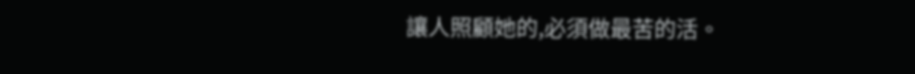讓人照顧她的,必須做最苦的活。